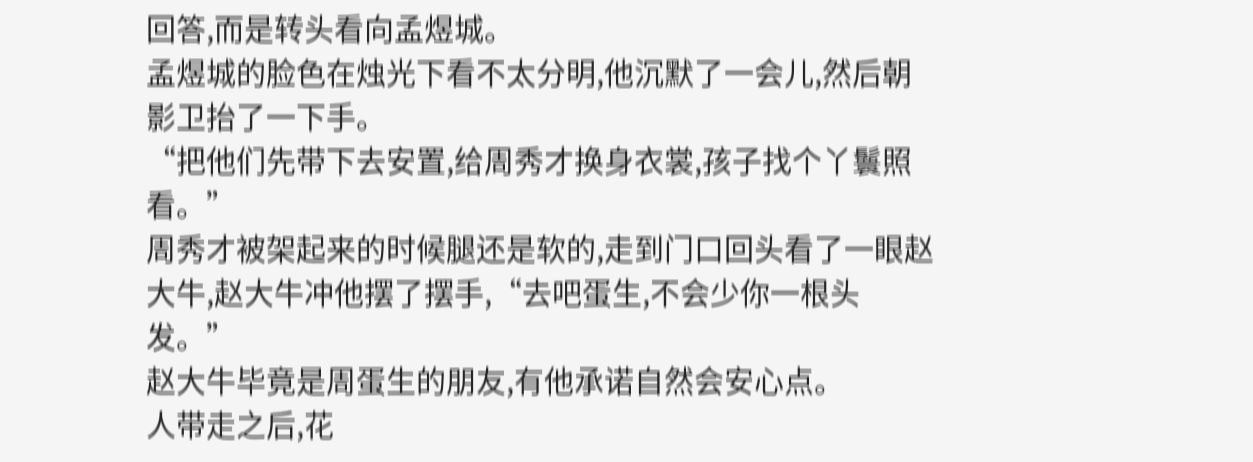回答,而是转头看向孟煜城。
孟煜城的脸色在烛光下看不太分明,他沉默了一会儿,然后朝影卫抬了一下手。
“把他们先带下去安置,给周秀才换身衣裳,孩子找个丫鬟照看。”
周秀才被架起来的时候腿还是软的,走到门口回头看了一眼赵大牛,赵大牛冲他摆了摆手,“去吧蛋生,不会少你一根头发。”
赵大牛毕竟是周蛋生的朋友,有他承诺自然会安心点。
人带走之后,花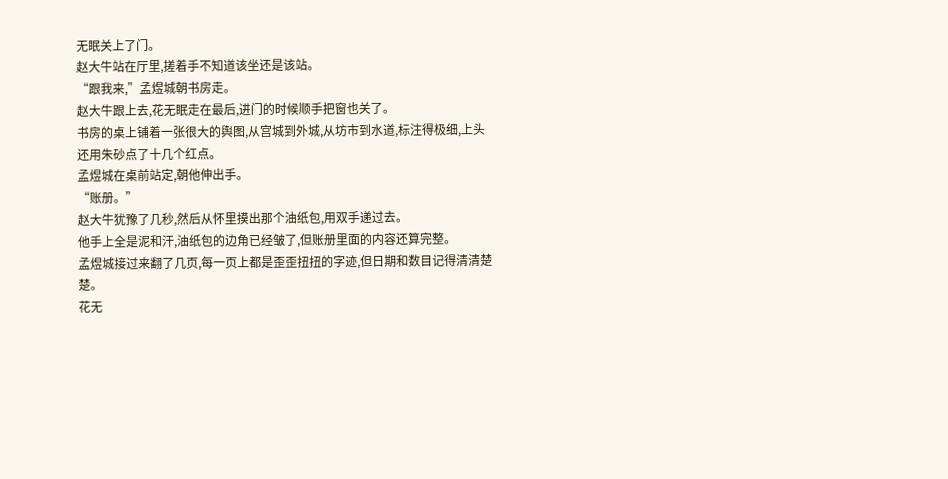无眠关上了门。
赵大牛站在厅里,搓着手不知道该坐还是该站。
“跟我来,”孟煜城朝书房走。
赵大牛跟上去,花无眠走在最后,进门的时候顺手把窗也关了。
书房的桌上铺着一张很大的舆图,从宫城到外城,从坊市到水道,标注得极细,上头还用朱砂点了十几个红点。
孟煜城在桌前站定,朝他伸出手。
“账册。”
赵大牛犹豫了几秒,然后从怀里摸出那个油纸包,用双手递过去。
他手上全是泥和汗,油纸包的边角已经皱了,但账册里面的内容还算完整。
孟煜城接过来翻了几页,每一页上都是歪歪扭扭的字迹,但日期和数目记得清清楚楚。
花无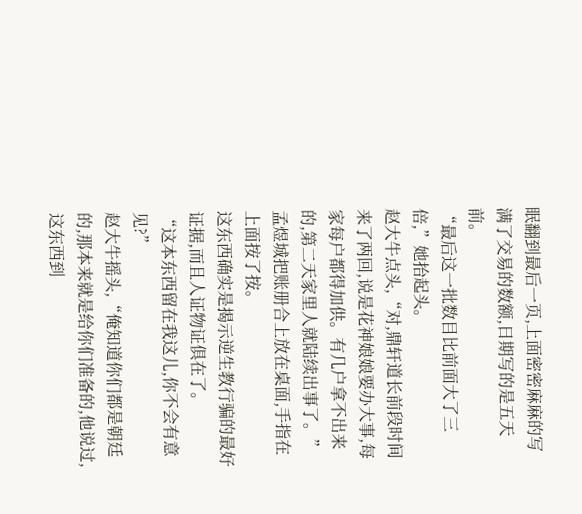眠翻到最后一页,上面密密麻麻的写满了交易的数额,日期写的是五天前。
“最后这一批数目比前面大了三倍,”她抬起头。
赵大牛点头,“对,鼎轩道长前段时间来了两回,说是花神娘娘要办大事,每家每户都得加供。有几户拿不出来的,第二天家里人就陆续出事了。”
孟煜城把账册合上放在桌面,手指在上面按了按。
这东西确实是揭示逆生教行骗的最好证据,而且人证物证俱在了。
“这本东西留在我这儿,你不会有意见?”
赵大牛摇头,“俺知道你们都是朝廷的,那本来就是给你们准备的,他说过,这东西到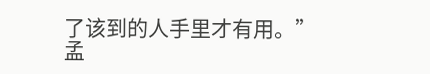了该到的人手里才有用。”
孟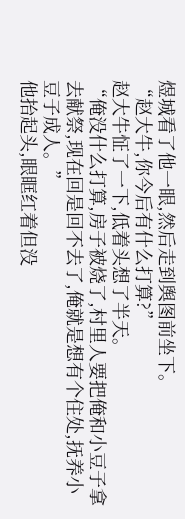煜城看了他一眼,然后走到舆图前坐下。
“赵大牛,你今后有什么打算?”
赵大牛怔了一下,低着头想了半天。
“俺没什么打算,房子被烧了,村里人要把俺和小豆子拿去献祭,现在回是回不去了,俺就是想有个住处,抚养小豆子成人。”
他抬起头,眼眶红着但没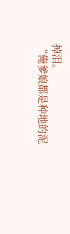掉泪。
“俺爹娘都是种地的泥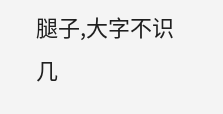腿子,大字不识几